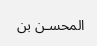المحسـن بن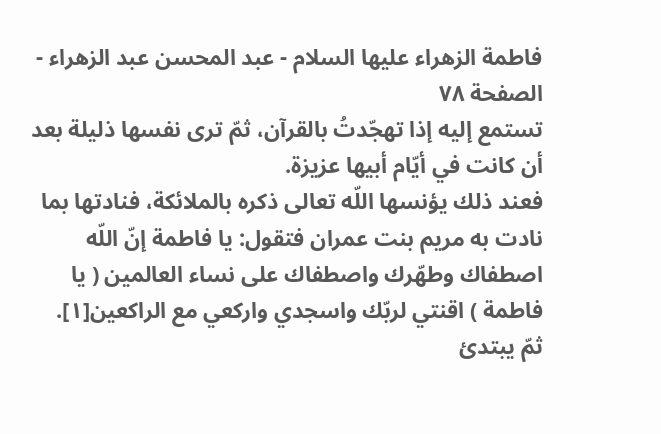فاطمة الزهراء عليها السلام - عبد المحسن عبد الزهراء - الصفحة ٧٨
تستمع إليه إذا تهجّدتُ بالقرآن، ثمّ ترى نفسها ذليلة بعد أن كانت في أيّام أبيها عزيزة.
فعند ذلك يؤنسها اللّه تعالى ذكره بالملائكة، فنادتها بما نادت به مريم بنت عمران فتقول: يا فاطمة إنّ اللّه اصطفاك وطهّرك واصطفاك على نساء العالمين ( يا فاطمة ) اقنتي لربّك واسجدي واركعي مع الراكعين[١].
ثمّ يبتدئ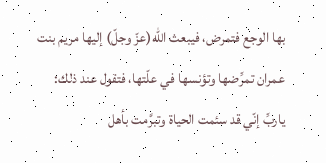بها الوجع فتمرض، فيبعث اللّه(عزّ وجلّ) إليها مريم بنت عمران تمرِّضها وتؤنسها في علّتها، فتقول عند ذلك: ياربِّ إنّي قد سئمت الحياة وتبرَّمت بأهل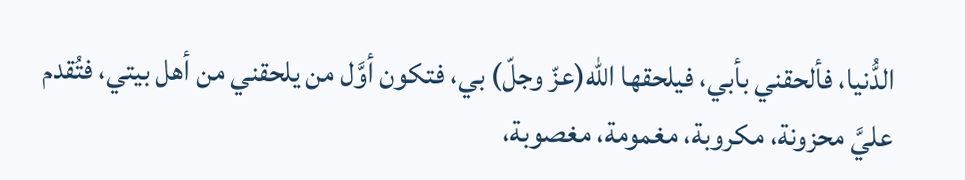الدُّنيا، فألحقني بأبي، فيلحقها اللّه(عزّ وجلّ) بي، فتكون أوَّل من يلحقني من أهل بيتي، فتُقدم عليَّ محزونة، مكروبة، مغمومة، مغصوبة،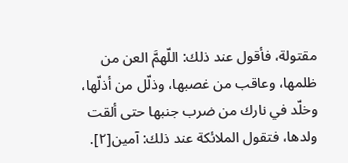مقتولة، فأقول عند ذلك: اللّهمَّ العن من ظلمها، وعاقب من غصبها، وذلّل من أذلّها، وخلّد في نارك من ضرب جنبها حتى ألقت ولدها، فتقول الملائكة عند ذلك: آمين[٢].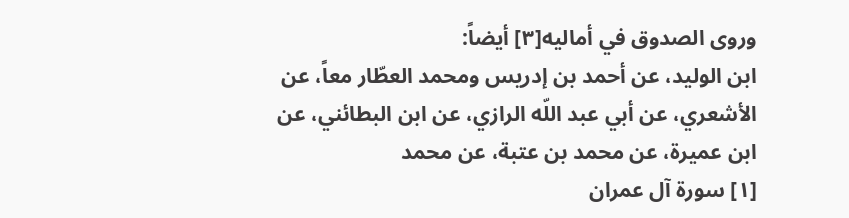وروى الصدوق في أماليه[٣] أيضاً:
ابن الوليد، عن أحمد بن إدريس ومحمد العطّار معاً، عن الأشعري، عن أبي عبد اللّه الرازي، عن ابن البطائني، عن ابن عميرة، عن محمد بن عتبة، عن محمد
[١] سورة آل عمران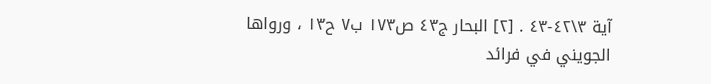آية ٣\٤٢-٤٣ . [٢] البحار ج٤٣ ص١٧٣ ب٧ ح١٣ ، ورواها الجويني في فرائد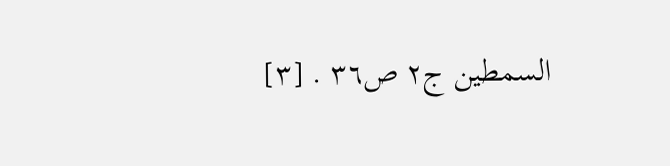السمطين ج٢ ص٣٦ . [٣]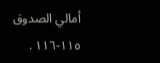أمالي الصدوق ١١٥-١١٦ .